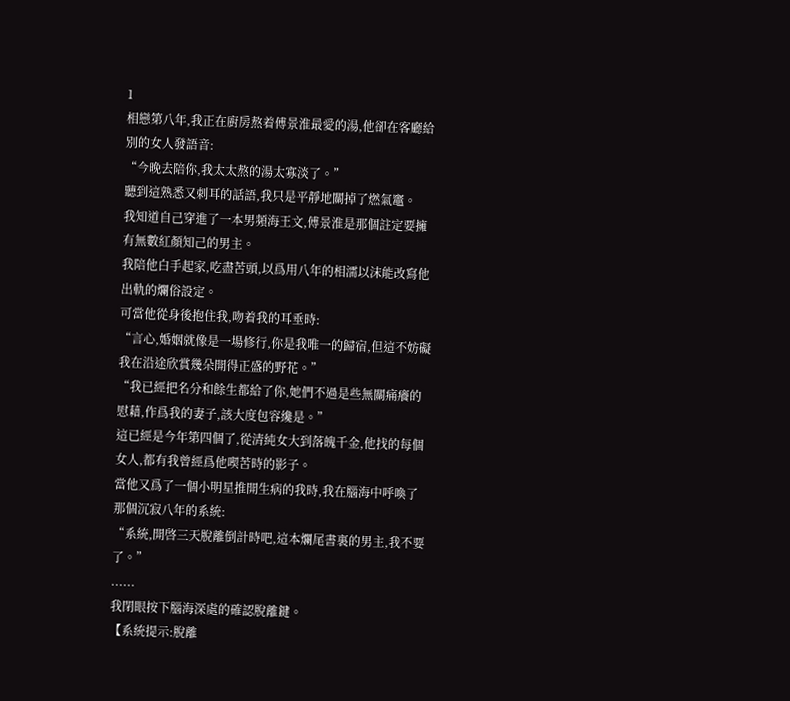1
相戀第八年,我正在廚房熬着傅景淮最愛的湯,他卻在客廳給別的女人發語音:
“今晚去陪你,我太太熬的湯太寡淡了。”
聽到這熟悉又刺耳的話語,我只是平靜地關掉了燃氣竈。
我知道自己穿進了一本男頻海王文,傅景淮是那個註定要擁有無數紅顏知己的男主。
我陪他白手起家,吃盡苦頭,以爲用八年的相濡以沫能改寫他出軌的爛俗設定。
可當他從身後抱住我,吻着我的耳垂時:
“言心,婚姻就像是一場修行,你是我唯一的歸宿,但這不妨礙我在沿途欣賞幾朵開得正盛的野花。”
“我已經把名分和餘生都給了你,她們不過是些無關痛癢的慰藉,作爲我的妻子,該大度包容纔是。”
這已經是今年第四個了,從清純女大到落魄千金,他找的每個女人,都有我曾經爲他喫苦時的影子。
當他又爲了一個小明星推開生病的我時,我在腦海中呼喚了那個沉寂八年的系統:
“系統,開啓三天脫離倒計時吧,這本爛尾書裏的男主,我不要了。”
......
我閉眼按下腦海深處的確認脫離鍵。
【系統提示:脫離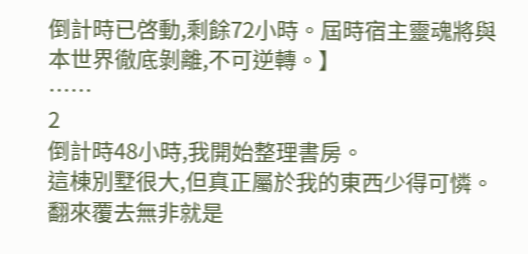倒計時已啓動,剩餘72小時。屆時宿主靈魂將與本世界徹底剝離,不可逆轉。】
……
2
倒計時48小時,我開始整理書房。
這棟別墅很大,但真正屬於我的東西少得可憐。
翻來覆去無非就是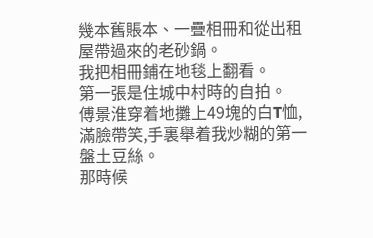幾本舊賬本、一疊相冊和從出租屋帶過來的老砂鍋。
我把相冊鋪在地毯上翻看。
第一張是住城中村時的自拍。
傅景淮穿着地攤上49塊的白T恤,滿臉帶笑,手裏舉着我炒糊的第一盤土豆絲。
那時候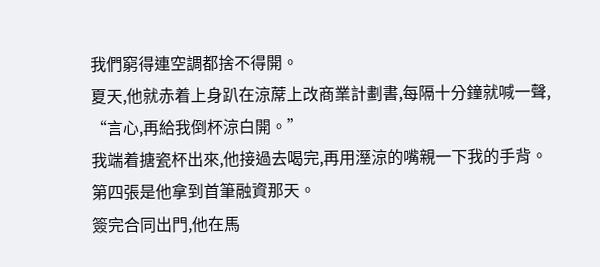我們窮得連空調都捨不得開。
夏天,他就赤着上身趴在涼蓆上改商業計劃書,每隔十分鐘就喊一聲,
“言心,再給我倒杯涼白開。”
我端着搪瓷杯出來,他接過去喝完,再用溼涼的嘴親一下我的手背。
第四張是他拿到首筆融資那天。
簽完合同出門,他在馬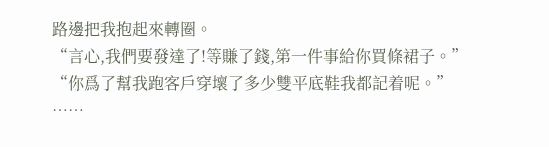路邊把我抱起來轉圈。
“言心,我們要發達了!等賺了錢,第一件事給你買條裙子。”
“你爲了幫我跑客戶穿壞了多少雙平底鞋我都記着呢。”
……